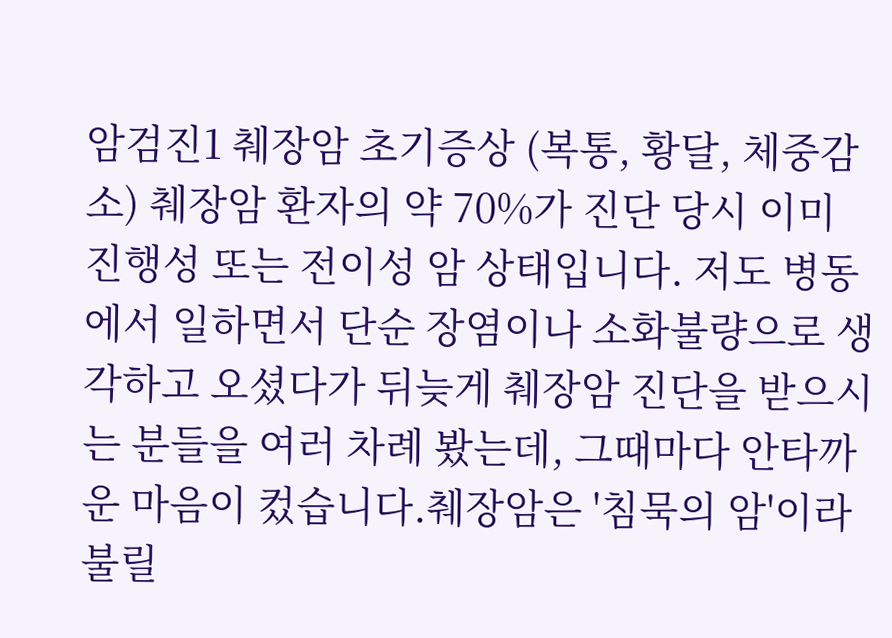암검진1 췌장암 초기증상 (복통, 황달, 체중감소) 췌장암 환자의 약 70%가 진단 당시 이미 진행성 또는 전이성 암 상태입니다. 저도 병동에서 일하면서 단순 장염이나 소화불량으로 생각하고 오셨다가 뒤늦게 췌장암 진단을 받으시는 분들을 여러 차례 봤는데, 그때마다 안타까운 마음이 컸습니다.췌장암은 '침묵의 암'이라 불릴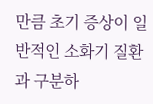만큼 초기 증상이 일반적인 소화기 질환과 구분하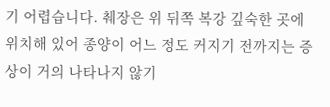기 어렵습니다. 췌장은 위 뒤쪽 복강 깊숙한 곳에 위치해 있어 종양이 어느 정도 커지기 전까지는 증상이 거의 나타나지 않기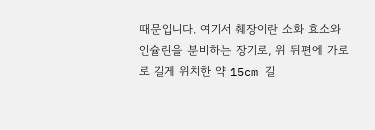때문입니다. 여기서 췌장이란 소화 효소와 인슐린을 분비하는 장기로, 위 뒤편에 가로로 길게 위치한 약 15cm 길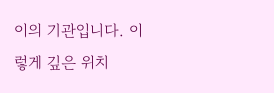이의 기관입니다. 이렇게 깊은 위치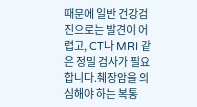때문에 일반 건강검진으로는 발견이 어렵고, CT나 MRI 같은 정밀 검사가 필요합니다.췌장암을 의심해야 하는 복통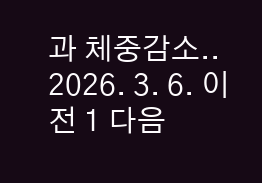과 체중감소.. 2026. 3. 6. 이전 1 다음